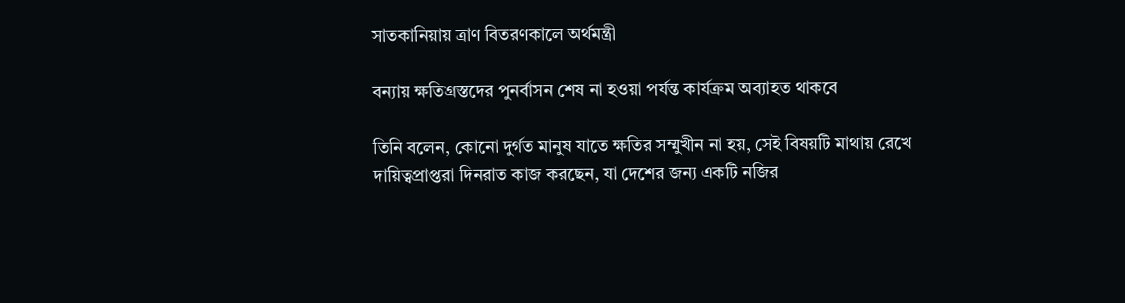সাতকানিয়ায় ত্রাণ বিতরণকালে অর্থমন্ত্রী

বন্যায় ক্ষতিগ্রস্তদের পুনর্বাসন শেষ না হওয়া পর্যন্ত কার্যক্রম অব্যাহত থাকবে

তিনি বলেন, কোনো দুর্গত মানুষ যাতে ক্ষতির সম্মুখীন না হয়, সেই বিষয়টি মাথায় রেখে দায়িত্বপ্রাপ্তরা দিনরাত কাজ করছেন, যা দেশের জন্য একটি নজির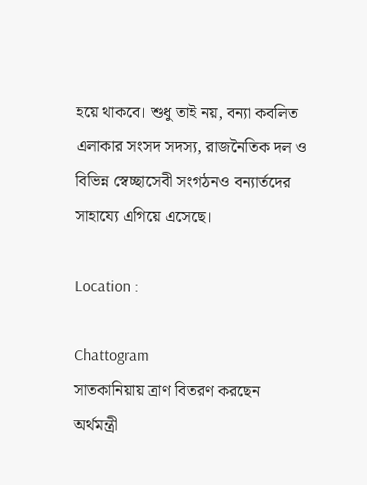হয়ে থাকবে। শুধু তাই নয়, বন্যা কবলিত এলাকার সংসদ সদস্য, রাজনৈতিক দল ও বিভিন্ন স্বেচ্ছাসেবী সংগঠনও বন্যার্তদের সাহায্যে এগিয়ে এসেছে।

Location :

Chattogram
সাতকানিয়ায় ত্রাণ বিতরণ করছেন অর্থমন্ত্রী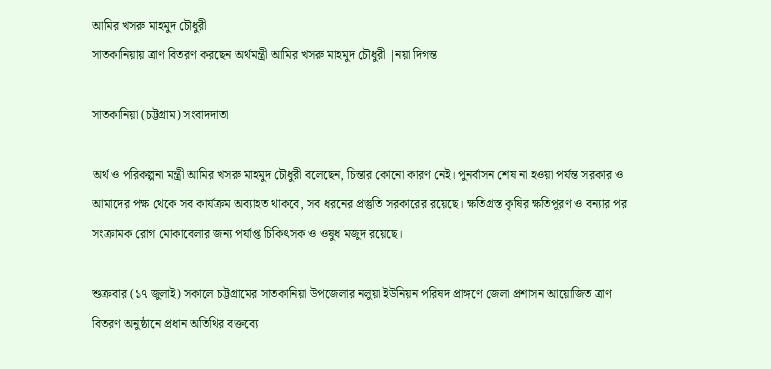আমির খসরু মাহমুদ চৌধুরী
সাতকানিয়ায় ত্রাণ বিতরণ করছেন অর্থমন্ত্রী আমির খসরু মাহমুদ চৌধুরী |নয়া দিগন্ত

সাতকানিয়া (চট্টগ্রাম) সংবাদদাতা

অর্থ ও পরিকল্পনা মন্ত্রী আমির খসরু মাহমুদ চৌধুরী বলেছেন, চিন্তার কোনো কারণ নেই। পুনর্বাসন শেষ না হওয়া পর্যন্ত সরকার ও আমাদের পক্ষ থেকে সব কার্যক্রম অব্যাহত থাকবে, সব ধরনের প্রস্তুতি সরকারের রয়েছে। ক্ষতিগ্রস্ত কৃষির ক্ষতিপূরণ ও বন্যার পর সংক্রামক রোগ মোকাবেলার জন্য পর্যাপ্ত চিকিৎসক ও ওষুধ মজুদ রয়েছে।

শুক্রবার (১৭ জুলাই) সকালে চট্টগ্রামের সাতকানিয়া উপজেলার নলুয়া ইউনিয়ন পরিষদ প্রাঙ্গণে জেলা প্রশাসন আয়োজিত ত্রাণ বিতরণ অনুষ্ঠানে প্রধান অতিথির বক্তব্যে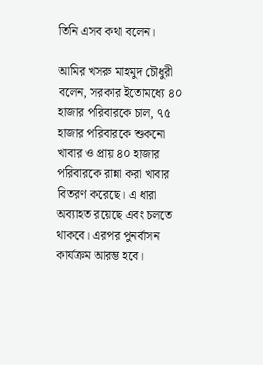তিনি এসব কথা বলেন।

আমির খসরু মাহমুদ চৌধুরী বলেন, সরকার ইতোমধ্যে ৪০ হাজার পরিবারকে চাল, ৭৫ হাজার পরিবারকে শুকনো খাবার ও প্রায় ৪০ হাজার পরিবারকে রান্না করা খাবার বিতরণ করেছে। এ ধারা অব্যাহত রয়েছে এবং চলতে থাকবে। এরপর পুনর্বাসন কার্যক্রম আরম্ভ হবে।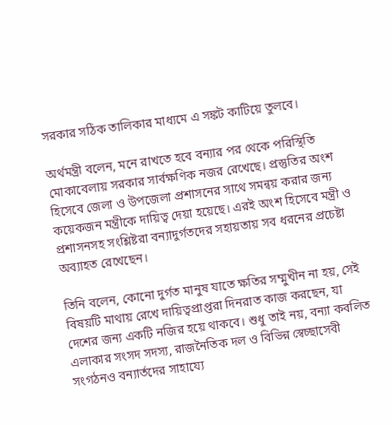সরকার সঠিক তালিকার মাধ্যমে এ সঙ্কট কাটিয়ে তুলবে।

অর্থমন্ত্রী বলেন, মনে রাখতে হবে বন্যার পর থেকে পরিস্থিতি মোকাবেলায় সরকার সার্বক্ষণিক নজর রেখেছে। প্রস্তুতির অংশ হিসেবে জেলা ও উপজেলা প্রশাসনের সাথে সমন্বয় করার জন্য কয়েকজন মন্ত্রীকে দায়িত্ব দেয়া হয়েছে। এরই অংশ হিসেবে মন্ত্রী ও প্রশাসনসহ সংশ্লিষ্টরা বন্যাদুর্গতদের সহায়তায় সব ধরনের প্রচেষ্টা অব্যাহত রেখেছেন।

তিনি বলেন, কোনো দুর্গত মানুষ যাতে ক্ষতির সম্মুখীন না হয়, সেই বিষয়টি মাথায় রেখে দায়িত্বপ্রাপ্তরা দিনরাত কাজ করছেন, যা দেশের জন্য একটি নজির হয়ে থাকবে। শুধু তাই নয়, বন্যা কবলিত এলাকার সংসদ সদস্য, রাজনৈতিক দল ও বিভিন্ন স্বেচ্ছাসেবী সংগঠনও বন্যার্তদের সাহায্যে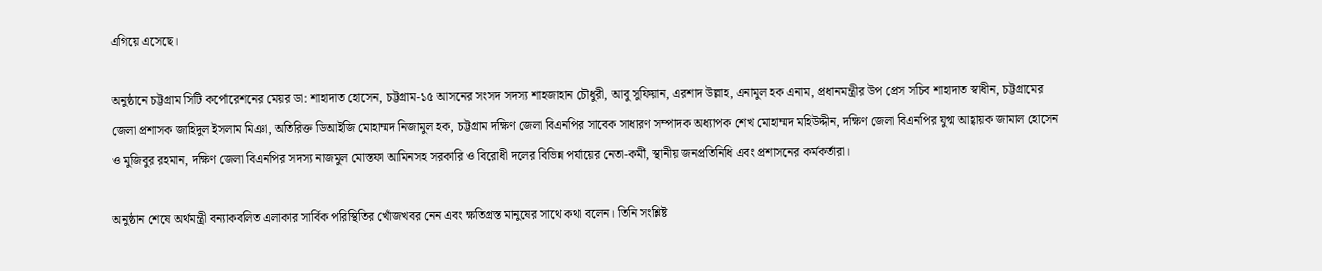এগিয়ে এসেছে।

অনুষ্ঠানে চট্টগ্রাম সিটি কর্পোরেশনের মেয়র ডা: শাহাদাত হোসেন, চট্টগ্রাম-১৫ আসনের সংসদ সদস্য শাহজাহান চৌধুরী, আবু সুফিয়ান, এরশাদ উল্লাহ, এনামুল হক এনাম, প্রধানমন্ত্রীর উপ প্রেস সচিব শাহাদাত স্বাধীন, চট্টগ্রামের জেলা প্রশাসক জাহিদুল ইসলাম মিঞা, অতিরিক্ত ডিআইজি মোহাম্মদ নিজামুল হক, চট্টগ্রাম দক্ষিণ জেলা বিএনপির সাবেক সাধারণ সম্পাদক অধ্যাপক শেখ মোহাম্মদ মহিউদ্দীন, দক্ষিণ জেলা বিএনপির যুগ্ম আহ্বায়ক জামাল হোসেন ও মুজিবুর রহমান, দক্ষিণ জেলা বিএনপির সদস্য নাজমুল মোস্তফা আমিনসহ সরকারি ও বিরোধী দলের বিভিন্ন পর্যায়ের নেতা-কর্মী, স্থানীয় জনপ্রতিনিধি এবং প্রশাসনের কর্মকর্তারা।

অনুষ্ঠান শেষে অর্থমন্ত্রী বন্যাকবলিত এলাকার সার্বিক পরিস্থিতির খোঁজখবর নেন এবং ক্ষতিগ্রস্ত মানুষের সাথে কথা বলেন। তিনি সংশ্লিষ্ট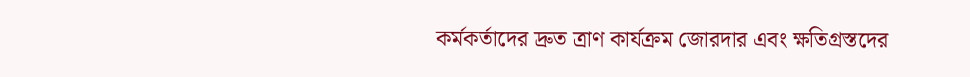কর্মকর্তাদের দ্রুত ত্রাণ কার্যক্রম জোরদার এবং ক্ষতিগ্রস্তদের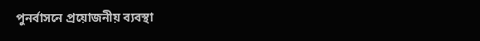পুনর্বাসনে প্রয়োজনীয় ব্যবস্থা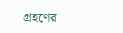গ্রহণের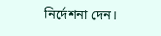নির্দেশনা দেন।